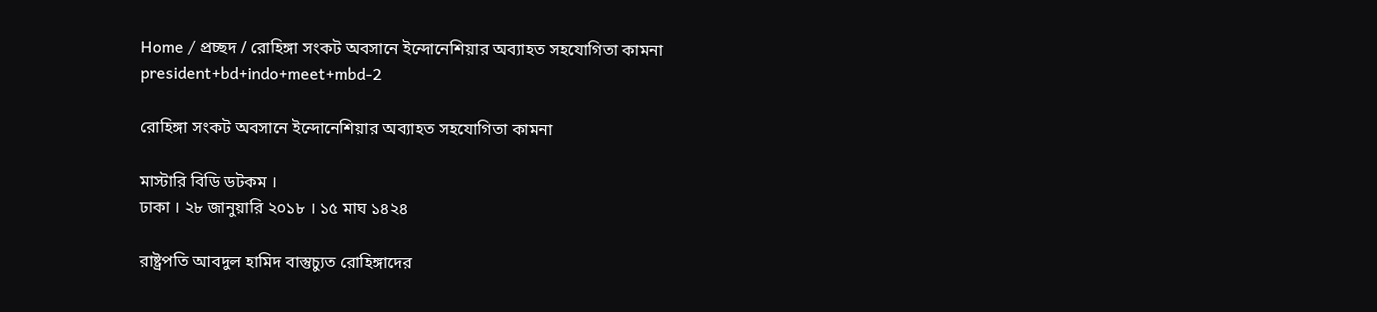Home / প্রচ্ছদ / রোহিঙ্গা সংকট অবসানে ইন্দোনেশিয়ার অব্যাহত সহযোগিতা কামনা
president+bd+indo+meet+mbd-2

রোহিঙ্গা সংকট অবসানে ইন্দোনেশিয়ার অব্যাহত সহযোগিতা কামনা

মাস্টারি বিডি ডটকম ।
ঢাকা । ২৮ জানুয়ারি ২০১৮ । ১৫ মাঘ ১৪২৪

রাষ্ট্রপতি আবদুল হামিদ বাস্তুচ্যুত রোহিঙ্গাদের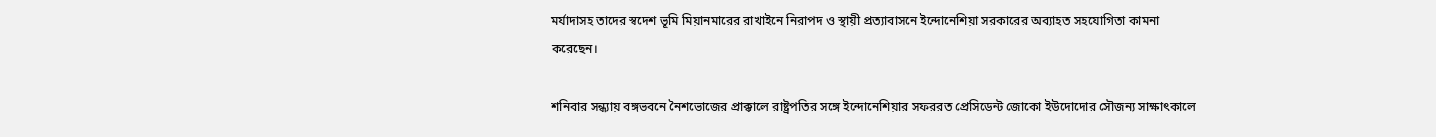মর্যাদাসহ তাদের স্বদেশ ভূমি মিয়ানমারের রাখাইনে নিরাপদ ও স্থায়ী প্রত্যাবাসনে ইন্দোনেশিয়া সরকারের অব্যাহত সহযোগিতা কামনা করেছেন।

শনিবার সন্ধ্যায় বঙ্গভবনে নৈশভোজের প্রাক্কালে রাষ্ট্রপতির সঙ্গে ইন্দোনেশিয়ার সফররত প্রেসিডেন্ট জোকো ইউদোদোর সৌজন্য সাক্ষাৎকালে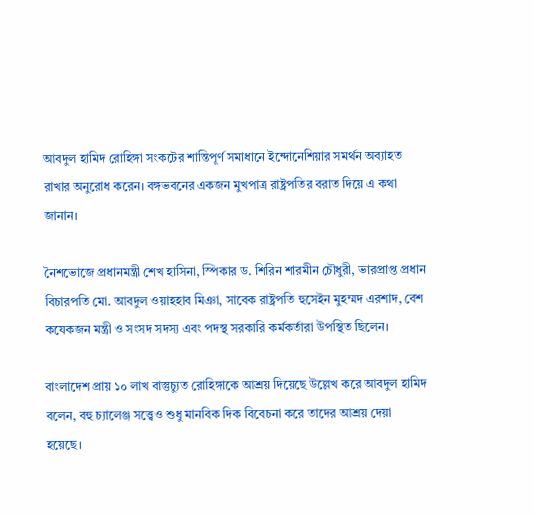আবদুল হামিদ রোহিঙ্গা সংকটের শান্তিপূর্ণ সমাধানে ইন্দোনেশিয়ার সমর্থন অব্যাহত রাখার অনুরোধ করেন। বঙ্গভবনের একজন মুখপাত্র রাষ্ট্রপতির বরাত দিয়ে এ কথা জানান।

নৈশভোজে প্রধানমন্ত্রী শেখ হাসিনা, স্পিকার ড. শিরিন শারমীন চৌধুরী, ভারপ্রাপ্ত প্রধান বিচারপতি মো. আবদুল ওয়াহহাব মিঞা, সাবেক রাষ্ট্রপতি হুসেইন মুহম্মদ এরশাদ, বেশ কযেকজন মন্ত্রী ও সংসদ সদস্য এবং পদস্থ সরকারি কর্মকর্তারা উপস্থিত ছিলেন।

বাংলাদেশ প্রায় ১০ লাখ বাস্তুচ্যুত রোহিঙ্গাকে আশ্রয় দিয়েছে উল্লেখ করে আবদুল হামিদ বলেন, বহু চ্যালেঞ্জ সত্ত্বেও শুধু মানবিক দিক বিবেচনা করে তাদের আশ্রয় দেয়া হয়েছে।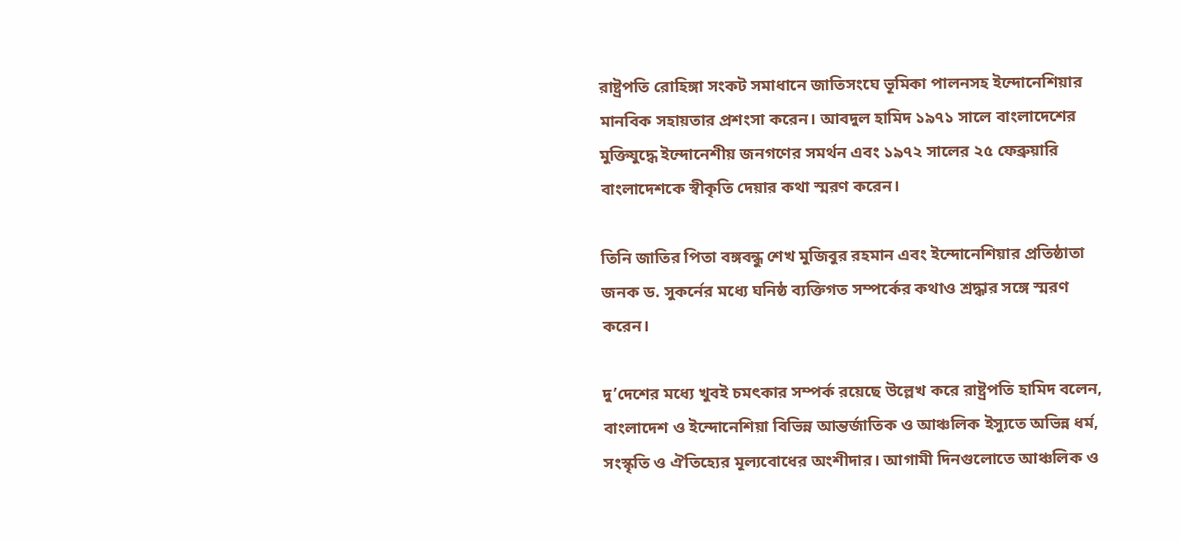রাষ্ট্রপতি রোহিঙ্গা সংকট সমাধানে জাতিসংঘে ভূমিকা পালনসহ ইন্দোনেশিয়ার মানবিক সহায়তার প্রশংসা করেন। আবদুল হামিদ ১৯৭১ সালে বাংলাদেশের মুক্তিযুদ্ধে ইন্দোনেশীয় জনগণের সমর্থন এবং ১৯৭২ সালের ২৫ ফেব্রুয়ারি বাংলাদেশকে স্বীকৃতি দেয়ার কথা স্মরণ করেন।

তিনি জাতির পিতা বঙ্গবন্ধু শেখ মুজিবুর রহমান এবং ইন্দোনেশিয়ার প্রতিষ্ঠাতা জনক ড. সুকর্নের মধ্যে ঘনিষ্ঠ ব্যক্তিগত সম্পর্কের কথাও শ্রদ্ধার সঙ্গে স্মরণ করেন।

দু’দেশের মধ্যে খুবই চমৎকার সম্পর্ক রয়েছে উল্লেখ করে রাষ্ট্রপতি হামিদ বলেন, বাংলাদেশ ও ইন্দোনেশিয়া বিভিন্ন আন্তর্জাতিক ও আঞ্চলিক ইস্যুতে অভিন্ন ধর্ম, সংস্কৃতি ও ঐতিহ্যের মূল্যবোধের অংশীদার। আগামী দিনগুলোতে আঞ্চলিক ও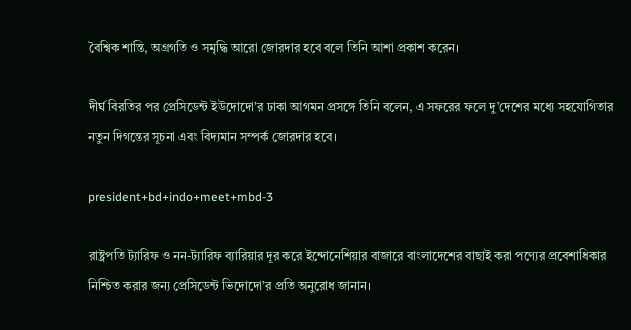বৈশ্বিক শান্তি, অগ্রগতি ও সমৃদ্ধি আরো জোরদার হবে বলে তিনি আশা প্রকাশ করেন।

দীর্ঘ বিরতির পর প্রেসিডেন্ট ইউদোদো’র ঢাকা আগমন প্রসঙ্গে তিনি বলেন, এ সফরের ফলে দু’দেশের মধ্যে সহযোগিতার নতুন দিগন্তের সূচনা এবং বিদ্যমান সম্পর্ক জোরদার হবে।

president+bd+indo+meet+mbd-3

রাষ্ট্রপতি ট্যারিফ ও নন-ট্যারিফ ব্যারিয়ার দূর করে ইন্দোনেশিয়ার বাজারে বাংলাদেশের বাছাই করা পণ্যের প্রবেশাধিকার নিশ্চিত করার জন্য প্রেসিডেন্ট ভিদোদো’র প্রতি অনুরোধ জানান।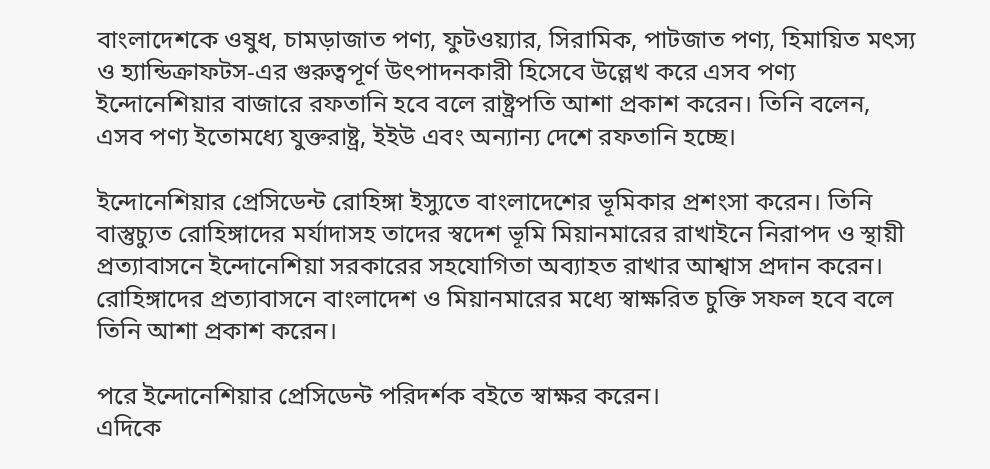বাংলাদেশকে ওষুধ, চামড়াজাত পণ্য, ফুটওয়্যার, সিরামিক, পাটজাত পণ্য, হিমায়িত মৎস্য ও হ্যান্ডিক্রাফটস-এর গুরুত্বপূর্ণ উৎপাদনকারী হিসেবে উল্লেখ করে এসব পণ্য ইন্দোনেশিয়ার বাজারে রফতানি হবে বলে রাষ্ট্রপতি আশা প্রকাশ করেন। তিনি বলেন, এসব পণ্য ইতোমধ্যে যুক্তরাষ্ট্র, ইইউ এবং অন্যান্য দেশে রফতানি হচ্ছে।

ইন্দোনেশিয়ার প্রেসিডেন্ট রোহিঙ্গা ইস্যুতে বাংলাদেশের ভূমিকার প্রশংসা করেন। তিনি বাস্তুচ্যুত রোহিঙ্গাদের মর্যাদাসহ তাদের স্বদেশ ভূমি মিয়ানমারের রাখাইনে নিরাপদ ও স্থায়ী প্রত্যাবাসনে ইন্দোনেশিয়া সরকারের সহযোগিতা অব্যাহত রাখার আশ্বাস প্রদান করেন। রোহিঙ্গাদের প্রত্যাবাসনে বাংলাদেশ ও মিয়ানমারের মধ্যে স্বাক্ষরিত চুক্তি সফল হবে বলে তিনি আশা প্রকাশ করেন।

পরে ইন্দোনেশিয়ার প্রেসিডেন্ট পরিদর্শক বইতে স্বাক্ষর করেন।
এদিকে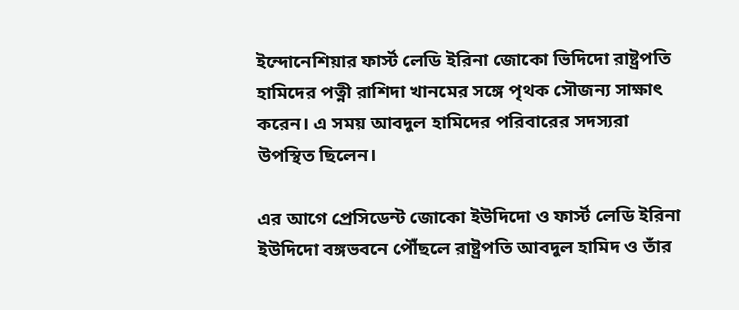ইন্দোনেশিয়ার ফার্স্ট লেডি ইরিনা জোকো ভিদিদো রাষ্ট্রপতি হামিদের পত্নী রাশিদা খানমের সঙ্গে পৃথক সৌজন্য সাক্ষাৎ করেন। এ সময় আবদুল হামিদের পরিবারের সদস্যরা উপস্থিত ছিলেন।

এর আগে প্রেসিডেন্ট জোকো ইউদিদো ও ফার্স্ট লেডি ইরিনা ইউদিদো বঙ্গভবনে পৌঁছলে রাষ্ট্রপতি আবদুল হামিদ ও তাঁর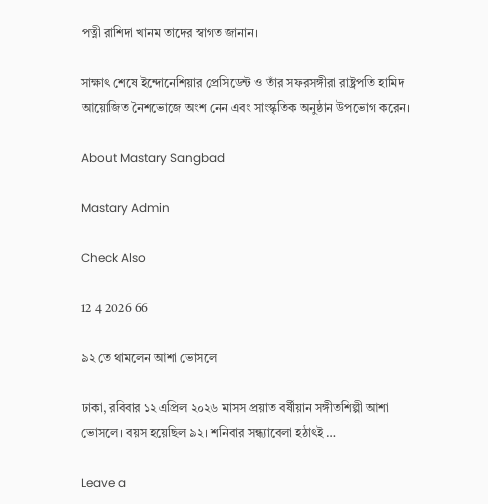পত্নী রাশিদা খানম তাদের স্বাগত জানান।

সাক্ষাৎ শেষে ইন্দোনেশিয়ার প্রেসিডেন্ট ও তাঁর সফরসঙ্গীরা রাষ্ট্রপতি হামিদ আয়োজিত নৈশভোজে অংশ নেন এবং সাংস্কৃতিক অনুষ্ঠান উপভোগ করেন।

About Mastary Sangbad

Mastary Admin

Check Also

12 4 2026 66

৯২ তে থামলেন আশা ভোসলে

ঢাকা, রবিবার ১২ এপ্রিল ২০২৬ মাসস প্রয়াত বর্ষীয়ান সঙ্গীতশিল্পী আশা ভোসলে। বয়স হয়েছিল ৯২। শনিবার সন্ধ্যাবেলা হঠাৎই …

Leave a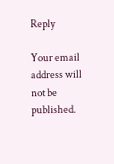Reply

Your email address will not be published.